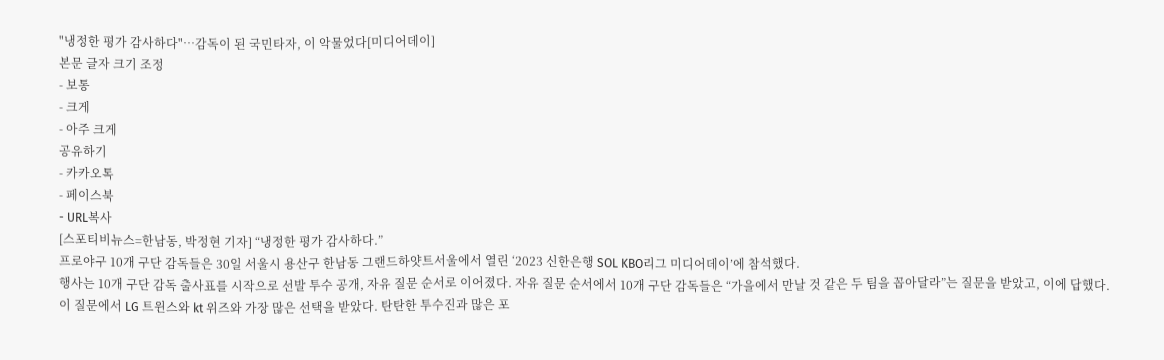"냉정한 평가 감사하다"…감독이 된 국민타자, 이 악물었다[미디어데이]
본문 글자 크기 조정
- 보통
- 크게
- 아주 크게
공유하기
- 카카오톡
- 페이스북
- URL복사
[스포티비뉴스=한남동, 박정현 기자] “냉정한 평가 감사하다.”
프로야구 10개 구단 감독들은 30일 서울시 용산구 한남동 그랜드하얏트서울에서 열린 ‘2023 신한은행 SOL KBO리그 미디어데이’에 참석했다.
행사는 10개 구단 감독 출사표를 시작으로 선발 투수 공개, 자유 질문 순서로 이어졌다. 자유 질문 순서에서 10개 구단 감독들은 “가을에서 만날 것 같은 두 팀을 꼽아달라”는 질문을 받았고, 이에 답했다.
이 질문에서 LG 트윈스와 kt 위즈와 가장 많은 선택을 받았다. 탄탄한 투수진과 많은 포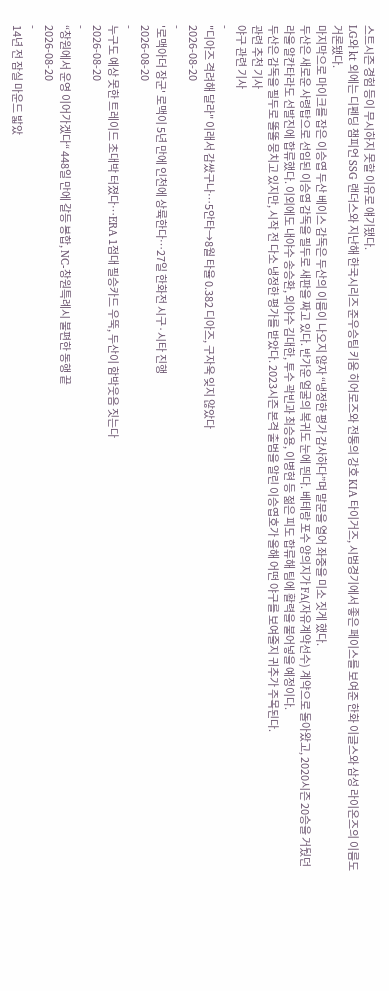스트시즌 경험 등이 무시하지 못할 이유로 얘기됐다.
LG와 kt 외에는 디펜딩 챔피언 SSG 랜더스와 지난해 한국시리즈 준우승팀 키움 히어로즈와 전통의 강호 KIA 타이거즈, 시범경기에서 좋은 페이스를 보여준 한화 이글스와 삼성 라이온즈의 이름도 거론됐다.
마지막으로 마이크를 잡은 이승엽 두산 베이스 감독은 두산의 이름이 나오지 않자 “냉정한 평가 감사하다”며 말문을 열어 좌중을 미소 짓게 했다.
두산은 새로운 사령탑으로 선임된 이승엽 감독을 필두로 새판을 짜고 있다. 반가운 얼굴의 복귀도 눈에 띈다. 베테랑 포수 양의지가 FA(자유계약선수) 계약으로 돌아왔고, 2020시즌 20승을 거뒀던 라울 알칸타라도 선발진에 합류했다. 이외에도 내야수 송승환, 외야수 김대한, 투수 곽빈과 최승용, 이병현 등 젊은 피도 합류해 팀에 활력을 불어넣을 예정이다.
두산은 감독을 필두로 똘똘 뭉치고 있지만, 시작 전 다소 냉정한 평가를 받았다. 2023시즌 본격 출범을 알린 이승엽호가 올해 어떤 야구를 보여줄지 귀추가 주목된다.
관련 추천 기사
야구 관련 기사
-
"디아즈 격려해 달라" 이래서 감쌌구나…5안타→8월 타율 0.382 디아즈, 구자욱 잊지 않았다
2026-08-20
-
'로맥아더 장군' 로맥이 5년 만에 인천에 상륙한다…27일 한화전 시구·시타 진행
2026-08-20
-
누구도 예상 못한 트레이드 초대박 터졌다…ERA 1점대 필승카드 우뚝, 두산이 함박웃음 짓는다
2026-08-20
-
“창원에서 운영 이어가겠다“ 448일 만에 갈등 봉합, NC-창원특례시 불편한 동행 끝
2026-08-20
-
14년 전 잠실 마운드 밟았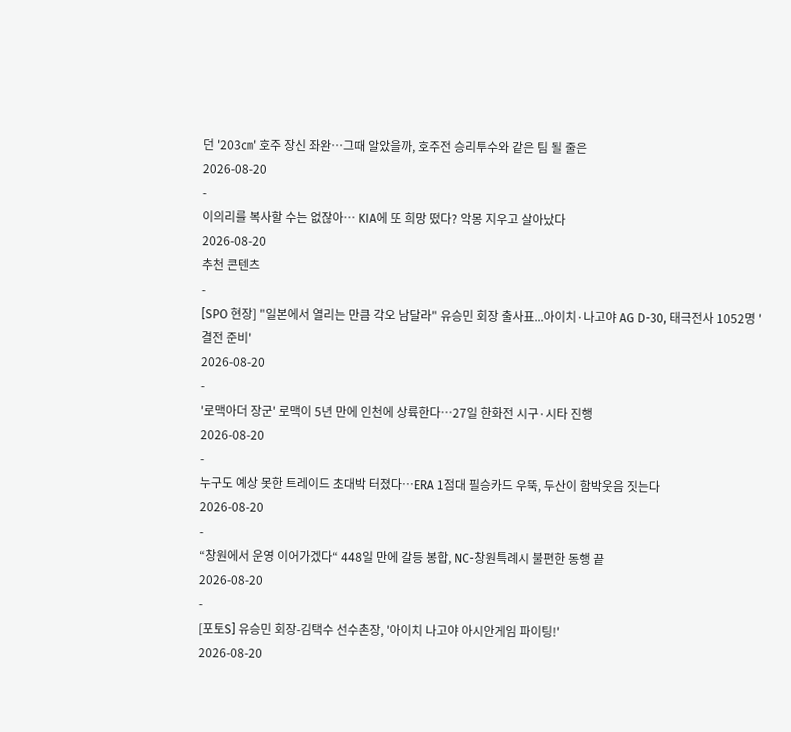던 '203㎝' 호주 장신 좌완…그때 알았을까, 호주전 승리투수와 같은 팀 될 줄은
2026-08-20
-
이의리를 복사할 수는 없잖아… KIA에 또 희망 떴다? 악몽 지우고 살아났다
2026-08-20
추천 콘텐츠
-
[SPO 현장] "일본에서 열리는 만큼 각오 남달라" 유승민 회장 출사표...아이치·나고야 AG D-30, 태극전사 1052명 '결전 준비'
2026-08-20
-
'로맥아더 장군' 로맥이 5년 만에 인천에 상륙한다…27일 한화전 시구·시타 진행
2026-08-20
-
누구도 예상 못한 트레이드 초대박 터졌다…ERA 1점대 필승카드 우뚝, 두산이 함박웃음 짓는다
2026-08-20
-
“창원에서 운영 이어가겠다“ 448일 만에 갈등 봉합, NC-창원특례시 불편한 동행 끝
2026-08-20
-
[포토S] 유승민 회장-김택수 선수촌장, '아이치 나고야 아시안게임 파이팅!'
2026-08-20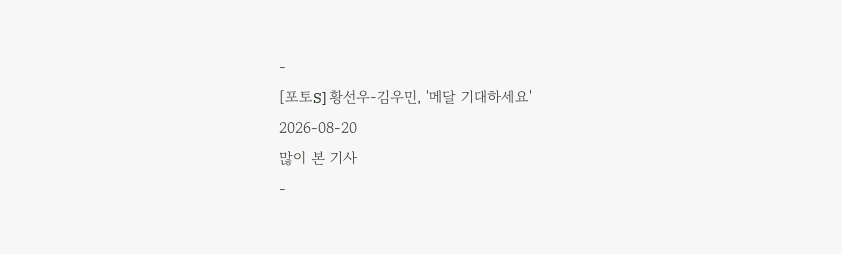-
[포토S] 황선우-김우민, '메달 기대하세요'
2026-08-20
많이 본 기사
-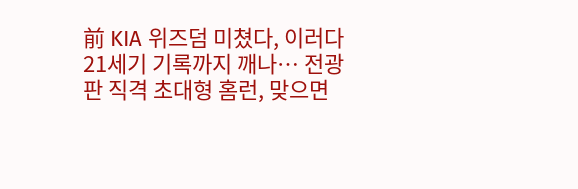前 KIA 위즈덤 미쳤다, 이러다 21세기 기록까지 깨나… 전광판 직격 초대형 홈런, 맞으면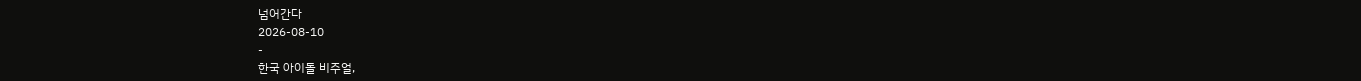넘어간다
2026-08-10
-
한국 아이돌 비주얼,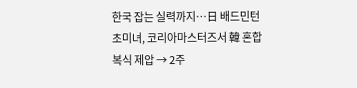한국 잡는 실력까지…日 배드민턴 초미녀, 코리아마스터즈서 韓 혼합복식 제압 → 2주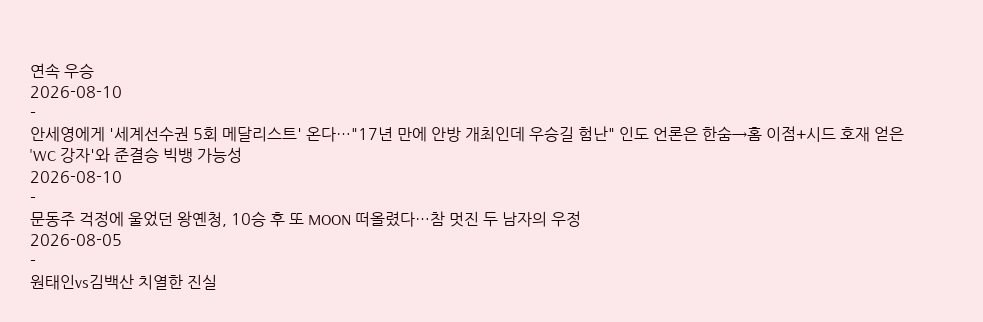연속 우승
2026-08-10
-
안세영에게 '세계선수권 5회 메달리스트' 온다…"17년 만에 안방 개최인데 우승길 험난" 인도 언론은 한숨→홈 이점+시드 호재 얻은 'WC 강자'와 준결승 빅뱅 가능성
2026-08-10
-
문동주 걱정에 울었던 왕옌청, 10승 후 또 MOON 떠올렸다…참 멋진 두 남자의 우정
2026-08-05
-
원태인vs김백산 치열한 진실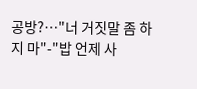공방?…"너 거짓말 좀 하지 마"-"밥 언제 사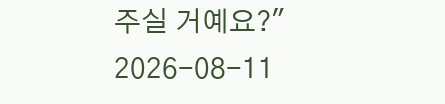주실 거예요?"
2026-08-11